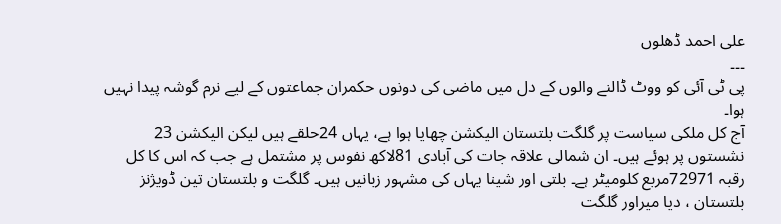علی احمد ڈھلوں
۔۔۔
پی ٹی آئی کو ووٹ ڈالنے والوں کے دل میں ماضی کی دونوں حکمران جماعتوں کے لیے نرم گوشہ پیدا نہیں ہوا۔
آج کل ملکی سیاست پر گلگت بلتستان الیکشن چھایا ہوا ہے، یہاں 24حلقے ہیں لیکن الیکشن 23 نشستوں پر ہوئے ہیں۔ ان شمالی علاقہ جات کی آبادی 81لاکھ نفوس پر مشتمل ہے جب کہ اس کا کل رقبہ 72971مربع کلومیٹر ہے۔ بلتی اور شینا یہاں کی مشہور زبانیں ہیں۔ گلگت و بلتستان تین ڈویژنز بلتستان ، دیا میراور گلگت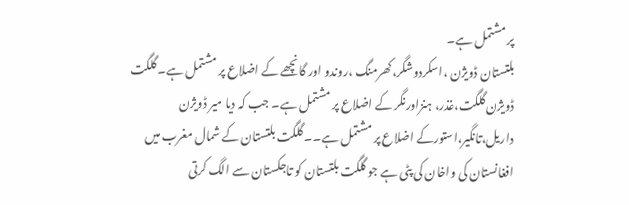پر مشتمل ہے۔
بلتستان ڈویژن ،اسکردوشگر،کھرمنگ ،روندو اور گانچھے کے اضلاع پر مشتمل ہے۔ گلگت ڈویژن گلگت،غذر، ہنزاورنگر کے اضلاع پر مشتمل ہے۔ جب کہ دیا میر ڈویژن داریل،تانگیر،استورکے اضلاع پر مشتمل ہے۔۔ گلگت بلتستان کے شمال مغرب میں افغانستان کی واخان کی پٹی ہے جو گلگت بلتستان کو تاجکستان سے الگ کرتی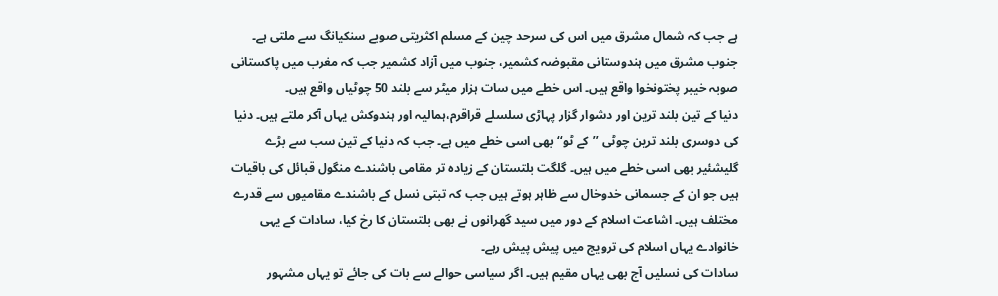ہے جب کہ شمال مشرق میں اس کی سرحد چین کے مسلم اکثریتی صوبے سنکیانگ سے ملتی ہے۔ جنوب مشرق میں ہندوستانی مقبوضہ کشمیر، جنوب میں آزاد کشمیر جب کہ مغرب میں پاکستانی صوبہ خیبر پختونخوا واقع ہیں۔ اس خطے میں سات ہزار میٹر سے بلند 50 چوٹیاں واقع ہیں۔
دنیا کے تین بلند ترین اور دشوار گزار پہاڑی سلسلے قراقرم،ہمالیہ اور ہندوکش یہاں آکر ملتے ہیں۔ دنیا کی دوسری بلند ترین چوٹی ’’کے ٹو‘‘ بھی اسی خطے میں ہے۔ جب کہ دنیا کے تین سب سے بڑے گلیشئیر بھی اسی خطے میں ہیں۔ گلگت بلتستان کے زیادہ تر مقامی باشندے منگول قبائل کی باقیات ہیں جو ان کے جسمانی خدوخال سے ظاہر ہوتے ہیں جب کہ تبتی نسل کے باشندے مقامیوں سے قدرے مختلف ہیں۔ اشاعت اسلام کے دور میں سید گھرانوں نے بھی بلتستان کا رخ کیا، سادات کے یہی خانوادے یہاں اسلام کی ترویج میں پیش پیش رہے۔
سادات کی نسلیں آج بھی یہاں مقیم ہیں۔ اگر سیاسی حوالے سے بات کی جائے تو یہاں مشہور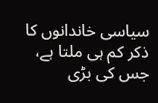سیاسی خاندانوں کا ذکر کم ہی ملتا ہے، جس کی بڑی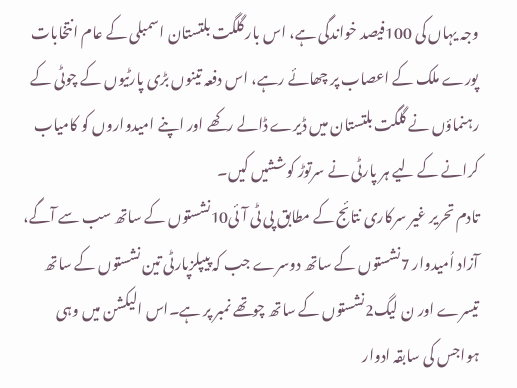وجہ یہاں کی 100فیصد خواندگی ہے، اس بار گلگت بلتستان اسمبلی کے عام انتخابات پورے ملک کے اعصاب پر چھائے رہے، اس دفعہ تینوں بڑی پارٹیوں کے چوٹی کے رہنماؤں نے گلگت بلتستان میں ڈیرے ڈالے رکھے اور اپنے امیدواروں کو کامیاب کرانے کے لیے ہر پارٹی نے سرتوڑ کوششیں کیں۔
تادم تحریر غیر سرکاری نتائج کے مطابق پی ٹی آئی10نشستوں کے ساتھ سب سے آگے، آزاد اُمیدوار 7نشستوں کے ساتھ دوسرے جب کہ پیپلزپارٹی تین نشستوں کے ساتھ تیسرے اور ن لیگ2نشستوں کے ساتھ چوتھے نمبر پر ہے۔اس الیکشن میں وہی ہواجس کی سابقہ ادوار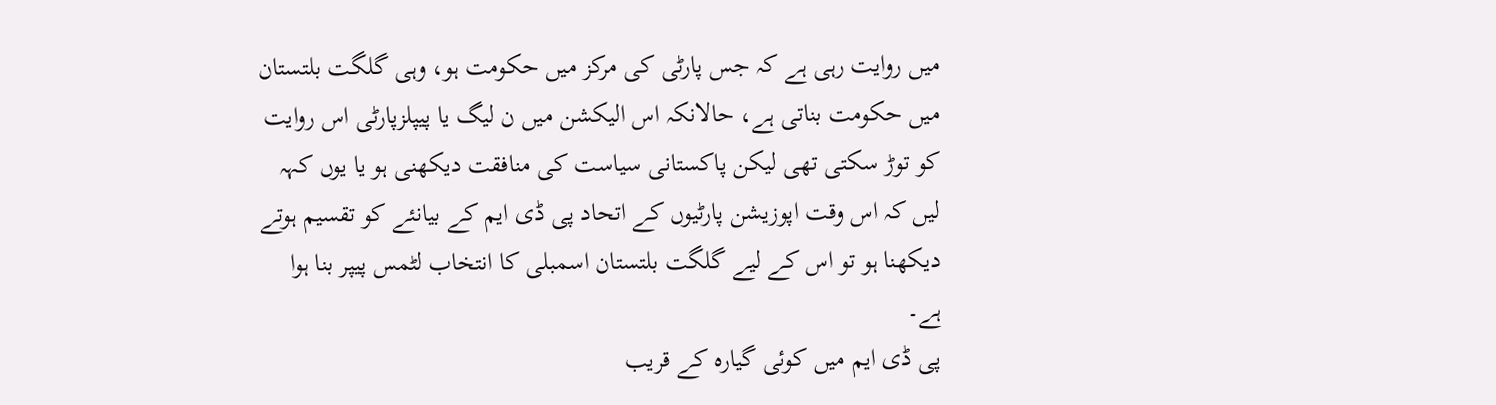میں روایت رہی ہے کہ جس پارٹی کی مرکز میں حکومت ہو، وہی گلگت بلتستان میں حکومت بناتی ہے، حالانکہ اس الیکشن میں ن لیگ یا پیپلزپارٹی اس روایت کو توڑ سکتی تھی لیکن پاکستانی سیاست کی منافقت دیکھنی ہو یا یوں کہہ لیں کہ اس وقت اپوزیشن پارٹیوں کے اتحاد پی ڈی ایم کے بیانئے کو تقسیم ہوتے دیکھنا ہو تو اس کے لیے گلگت بلتستان اسمبلی کا انتخاب لٹمس پیپر بنا ہوا ہے۔
پی ڈی ایم میں کوئی گیارہ کے قریب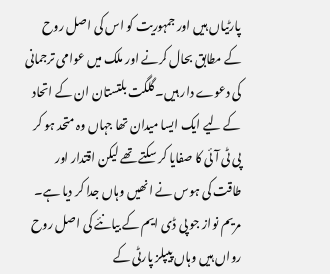پارٹیاں ہیں اور جمہوریت کو اس کی اصل روح کے مطابق بحال کرنے اور ملک میں عوامی ترجمانی کی دعوے دار ہیں۔ گلگت بلتستان ان کے اتحاد کے لیے ایک ایسا میدان تھا جہاں وہ متحد ہو کر پی ٹی آئی کا صفایا کر سکتے تھے لیکن اقتدار اور طاقت کی ہوس نے انھیں وہاں جدا کر دیا ہے۔ مریم نواز جو پی ڈی ایم کے بیانئے کی اصل روح رواں ہیں وہاں پیپلز پارٹی کے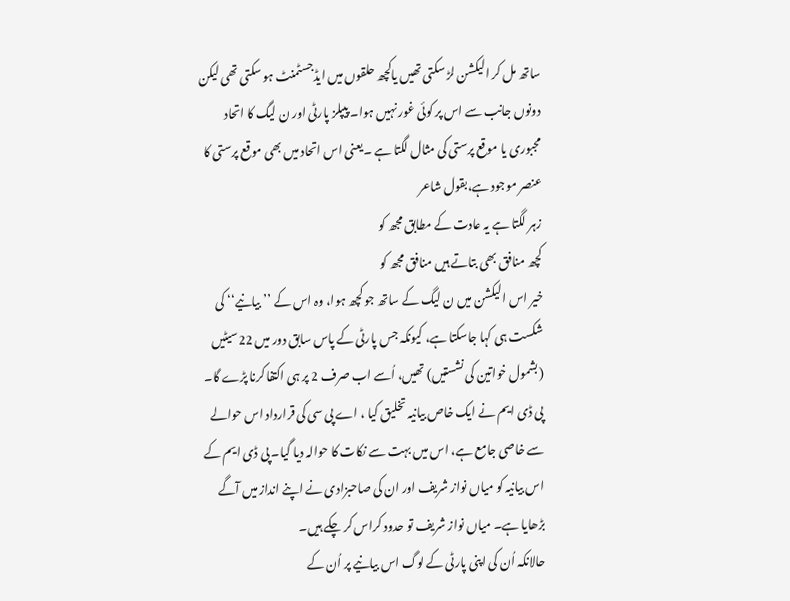ساتھ مل کر الیکشن لڑ سکتی تھیں یاکچھ حلقوں میں ایڈجسٹمنٹ ہو سکتی تھی لیکن دونوں جانب سے اس پر کوئی غور نہیں ہوا۔ پیپلز پارٹی اور ن لیگ کا اتحاد مجبوری یا موقع پرستی کی مثال لگتا ہے ۔یعنی اس اتحاد میں بھی موقع پرستی کا عنصر موجود ہے،بقول شاعر
زہر لگتا ہے یہ عادت کے مطابق مجھ کو
کچھ منافق بھی بتاتے ہیں منافق مجھ کو
خیر اس الیکشن میں ن لیگ کے ساتھ جو کچھ ہوا، وہ اس کے ’’بیانیے‘‘ کی شکست ہی کہا جاسکتا ہے، کیونکہ جس پارٹی کے پاس سابق دور میں 22سیٹیں (بشمول خواتین کی نشستیں) تھیں، اُسے اب صرف 2 پر ہی اکتفا کرنا پڑے گا۔
پی ڈی ایم نے ایک خاص بیانیہ تخلیق کیا ، اے پی سی کی قرارداد اس حوالے سے خاصی جامع ہے، اس میں بہت سے نکات کا حوالہ دیا گیا۔ پی ڈی ایم کے اس بیانیہ کو میاں نواز شریف اور ان کی صاحبزادی نے اپنے انداز میں آگے بڑھایا ہے۔ میاں نواز شریف تو حدود کراس کر چکے ہیں۔
حالانکہ اُن کی اپنی پارٹی کے لوگ اس بیانیے پر اُن کے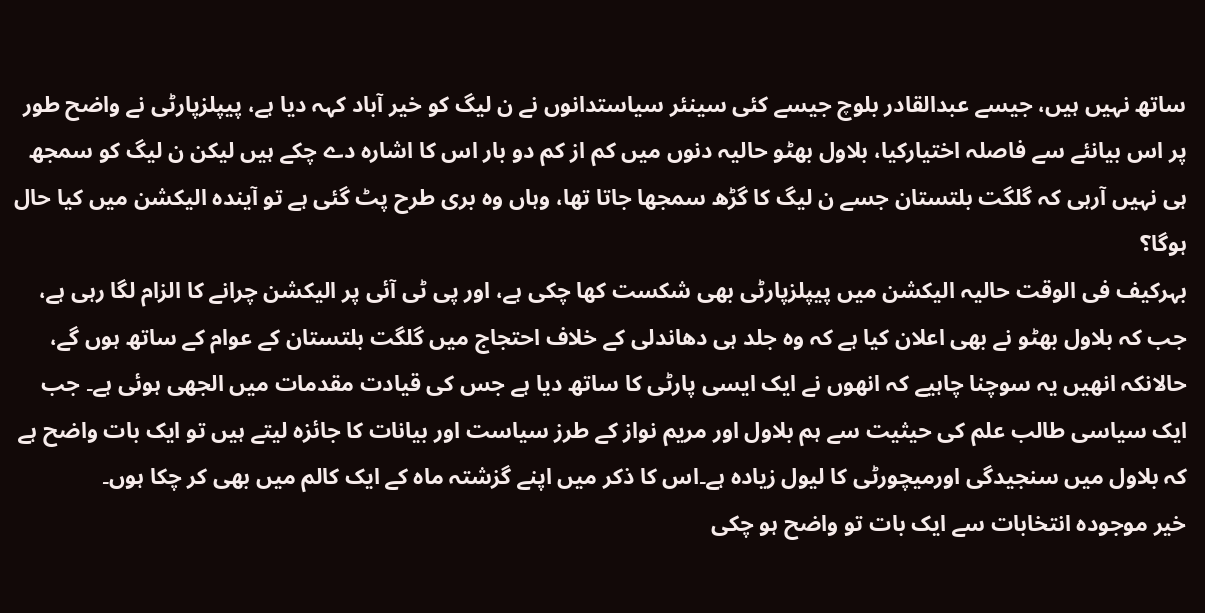ساتھ نہیں ہیں، جیسے عبدالقادر بلوچ جیسے کئی سینئر سیاستدانوں نے ن لیگ کو خیر آباد کہہ دیا ہے، پیپلزپارٹی نے واضح طور پر اس بیانئے سے فاصلہ اختیارکیا، بلاول بھٹو حالیہ دنوں میں کم از کم دو بار اس کا اشارہ دے چکے ہیں لیکن ن لیگ کو سمجھ ہی نہیں آرہی کہ گلگت بلتستان جسے ن لیگ کا گڑھ سمجھا جاتا تھا، وہاں وہ بری طرح پٹ گئی ہے تو آیندہ الیکشن میں کیا حال ہوگا؟
بہرکیف فی الوقت حالیہ الیکشن میں پیپلزپارٹی بھی شکست کھا چکی ہے، اور پی ٹی آئی پر الیکشن چرانے کا الزام لگا رہی ہے، جب کہ بلاول بھٹو نے بھی اعلان کیا ہے کہ وہ جلد ہی دھاندلی کے خلاف احتجاج میں گلگت بلتستان کے عوام کے ساتھ ہوں گے، حالانکہ انھیں یہ سوچنا چاہیے کہ انھوں نے ایک ایسی پارٹی کا ساتھ دیا ہے جس کی قیادت مقدمات میں الجھی ہوئی ہے۔ جب ایک سیاسی طالب علم کی حیثیت سے ہم بلاول اور مریم نواز کے طرز سیاست اور بیانات کا جائزہ لیتے ہیں تو ایک بات واضح ہے کہ بلاول میں سنجیدگی اورمیچورٹی کا لیول زیادہ ہے۔اس کا ذکر میں اپنے گزشتہ ماہ کے ایک کالم میں بھی کر چکا ہوں۔
خیر موجودہ انتخابات سے ایک بات تو واضح ہو چکی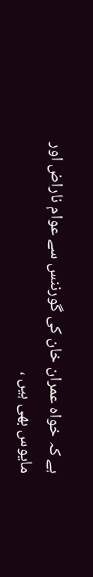ہے کہ خواہ عمران خان کی گورننس سے عوام ناراض اور مایوس بھی ہیں ،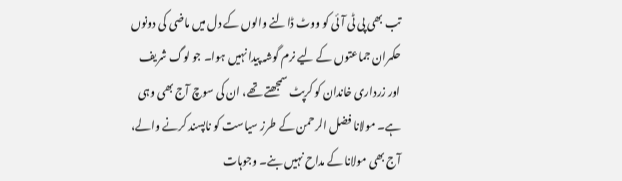تب بھی پی ٹی آئی کو ووٹ ڈالنے والوں کے دل میں ماضی کی دونوں حکمران جماعتوں کے لیے نرم گوشہ پیدا نہیں ہوا۔ جو لوگ شریف اور زرداری خاندان کو کرپٹ سمجھتے تھے، ان کی سوچ آج بھی وہی ہے۔ مولانا فضل الرحمن کے طرز سیاست کو ناپسند کرنے والے، آج بھی مولانا کے مداح نہیں بنے۔ وجوہات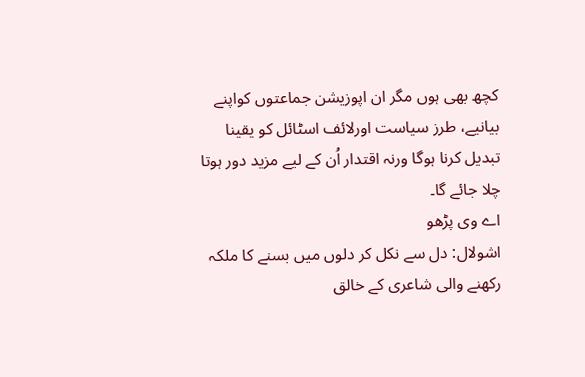کچھ بھی ہوں مگر ان اپوزیشن جماعتوں کواپنے بیانیے، طرز سیاست اورلائف اسٹائل کو یقینا تبدیل کرنا ہوگا ورنہ اقتدار اُن کے لیے مزید دور ہوتا چلا جائے گا۔
اے وی پڑھو
اشولال: دل سے نکل کر دلوں میں بسنے کا ملکہ رکھنے والی شاعری کے خالق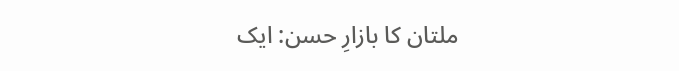ملتان کا بازارِ حسن: ایک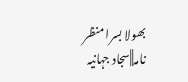بھولا بسرا منظر نامہ||سجاد جہانیہ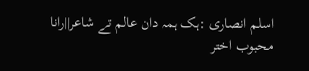اسلم انصاری :ہک ہمہ دان عالم تے شاعر||رانا محبوب اختر